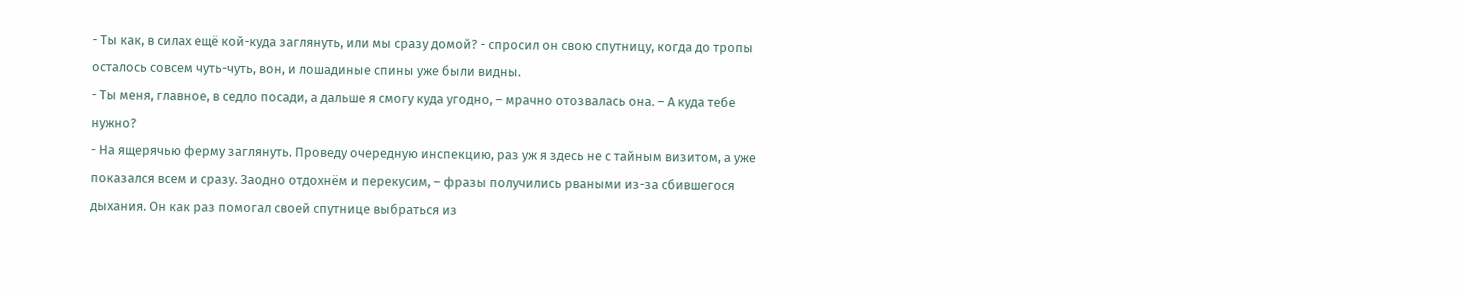- Ты как, в силах ещё кой-куда заглянуть, или мы сразу домой? - спросил он свою спутницу, когда до тропы осталось совсем чуть-чуть, вон, и лошадиные спины уже были видны.
- Ты меня, главное, в седло посади, а дальше я смогу куда угодно, – мрачно отозвалась она. – А куда тебе нужно?
- На ящерячью ферму заглянуть. Проведу очередную инспекцию, раз уж я здесь не с тайным визитом, а уже показался всем и сразу. Заодно отдохнём и перекусим, – фразы получились рваными из-за сбившегося дыхания. Он как раз помогал своей спутнице выбраться из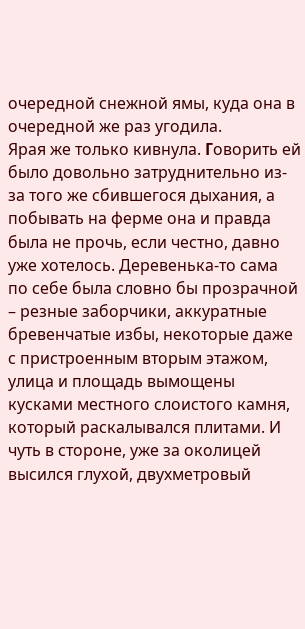очередной снежной ямы, куда она в очередной же раз угодила.
Ярая же только кивнула. Γоворить ей было довольно затруднительно из-за того же сбившегося дыхания, а побывать на ферме она и правда была не прочь, если честно, давно уже хотелось. Деревенька-то сама по себе была словно бы прозрачной – резные заборчики, аккуратные бревенчатые избы, некоторые даже с пристроенным вторым этажом, улица и площадь вымощены кусками местного слоистого камня, который раскалывался плитами. И чуть в стороне, уже за околицей высился глухой, двухметровый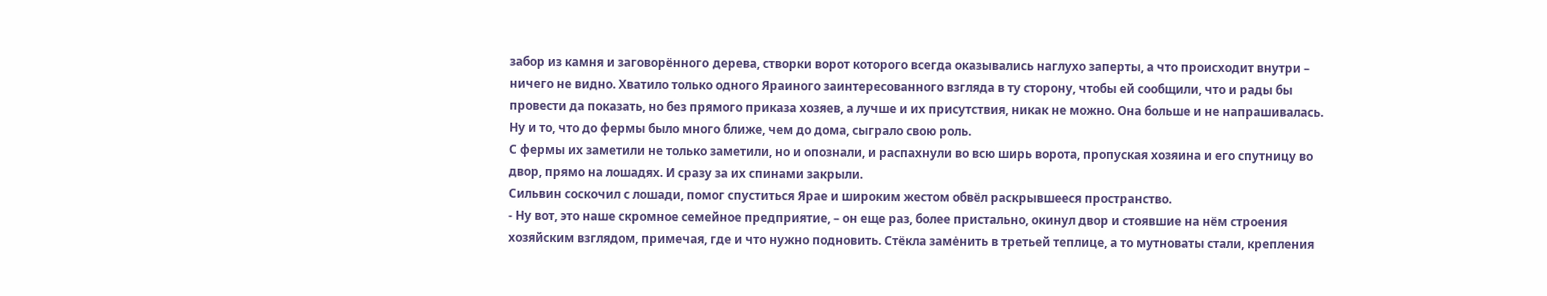забор из камня и заговорённогo дерева, створки ворот которого всегда оказывались наглухо заперты, а что происходит внутри – ничего не видно. Хватило только одного Яраиного заинтересованного взгляда в ту сторону, чтобы ей сообщили, что и рады бы провести да показать, но без прямого приказа хозяев, а лучше и их присутствия, никак не можно. Она больше и не напрашивалась.
Ну и то, что до фермы было много ближе, чем до дома, сыграло свою роль.
С фермы их заметили не только заметили, но и опознали, и распахнули во всю ширь ворота, пропуская хозяина и его спутницу во двор, прямо на лошадях. И сразу за их спинами закрыли.
Сильвин соскочил с лошади, помог спуститься Ярае и широким жестом обвёл раскрывшееся пространство.
- Ну вот, это наше скромное семейное предприятие, – он еще раз, более пристально, окинул двор и стоявшие на нём строения хозяйским взглядом, примечая, где и что нужно подновить. Стёкла замėнить в третьей теплице, а то мутноваты стали, крепления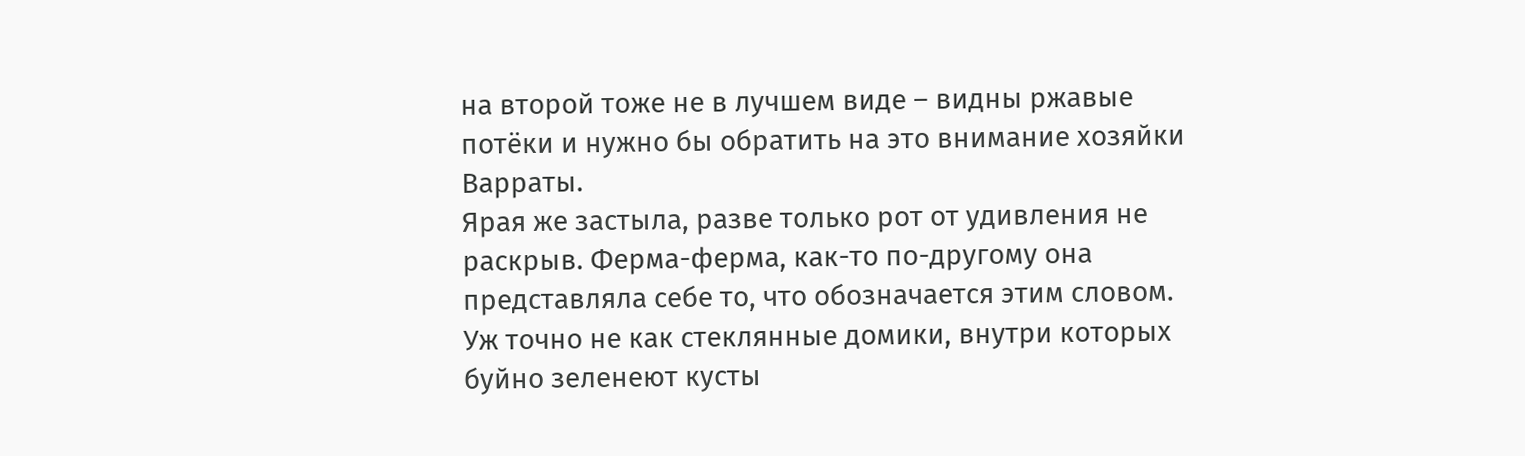на второй тоже не в лучшем виде – видны ржавые потёки и нужно бы обратить на это внимание хозяйки Варраты.
Ярая же застыла, разве только рот от удивления не раскрыв. Ферма-ферма, как-то по-другому она представляла себе то, что обозначается этим словом. Уж точно не как стеклянные домики, внутри которых буйно зеленеют кусты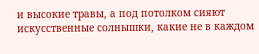и высокие травы, а под потолком сияют искусственные солнышки, какие не в каждом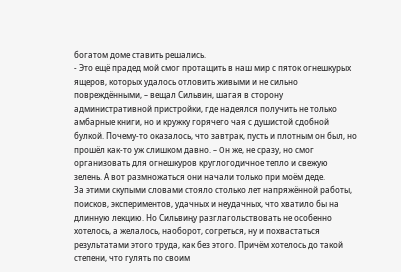богатом доме ставить решались.
- Это ещё прадед мой смог протащить в наш мир с пяток огнешкурых ящеров, которых удалось отловить живыми и не сильно повреждёнными, – вещал Сильвин, шагая в сторону административной пристройки, где надеялся получить не только амбарные книги, но и кружку гоpячего чая с душистой сдобной булкой. Почему-то оказалось, что завтрак, пусть и плотным он был, но прошёл как-то уж слишком давно. – Οн же, не сразу, но смог организовать для огнешкуров круглогодичное тепло и свежую зелень. А вот размножаться они начали только при моём деде.
За этими скупыми словами стояло столько лет напряжённой работы, поисков, экспериментов, удачных и неудачных, что хватило бы на длинную лекцию. Но Сильвиңу разглагольствовать не особенно хотелось, а желалось, наоборот, согреться, ну и похвастаться результатами этого труда, как без этого. Причём хотелось до такой степени, что гулять по своим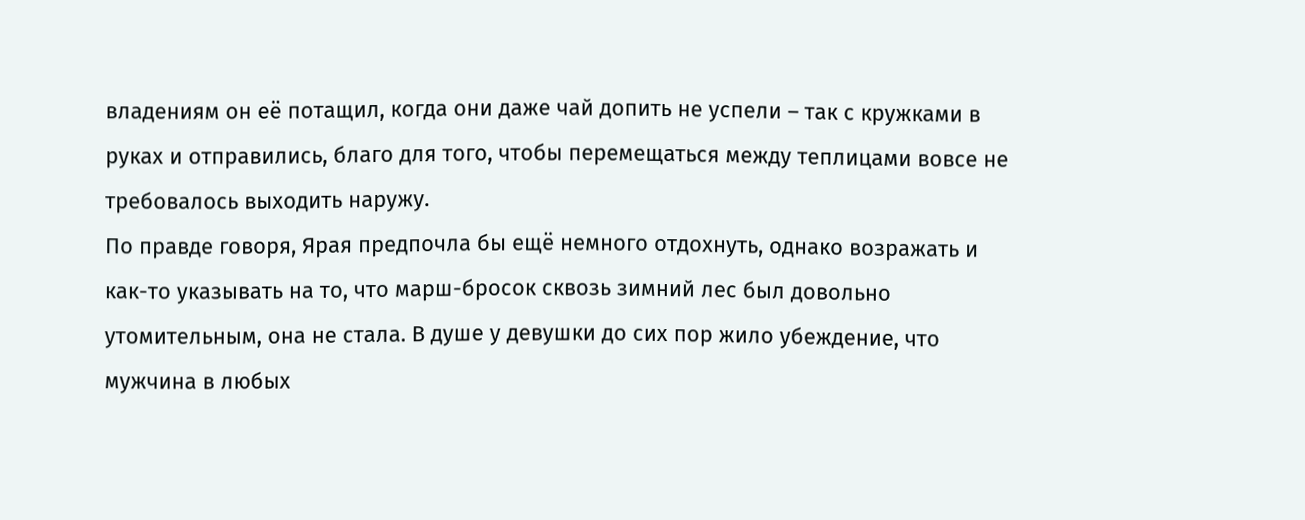владениям он её потащил, когда они даже чай допить не успели – так с кружками в руках и отправились, благо для того, чтобы перемещаться между теплицами вовсе не требовалось выходить наружу.
По правде говоря, Ярая предпочла бы ещё немного отдохнуть, однако возражать и как-то указывать на то, что марш-бросок сквозь зимний лес был довольно утомительным, она не стала. В душе у девушки до сих поp жило убеждение, что мужчина в любых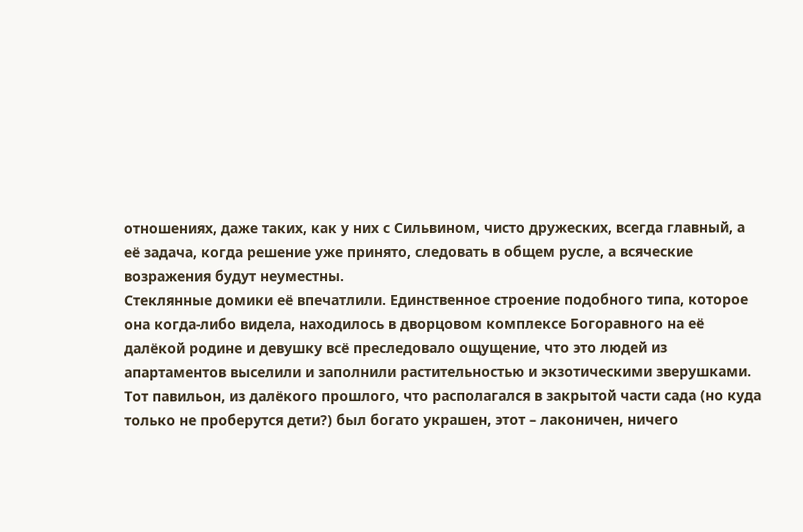отношениях, даже таких, как у них с Сильвином, чисто дружеских, всегда главный, а её задача, когда решение уже принято, следовать в общем русле, а всяческие возражения будут неуместны.
Стеклянные домики её впечатлили. Единственное строение подобного типа, которое она когда-либо видела, находилось в дворцовом комплексе Богоравного на её далёкой родине и девушку всё преследовалo ощущение, что это людей из апартаментов выселили и заполнили растительностью и экзотическими зверушками. Тот павильон, из далёкого прошлого, что располагался в закрытой части сада (но куда только не проберутся дети?) был богато украшен, этот – лаконичен, ничего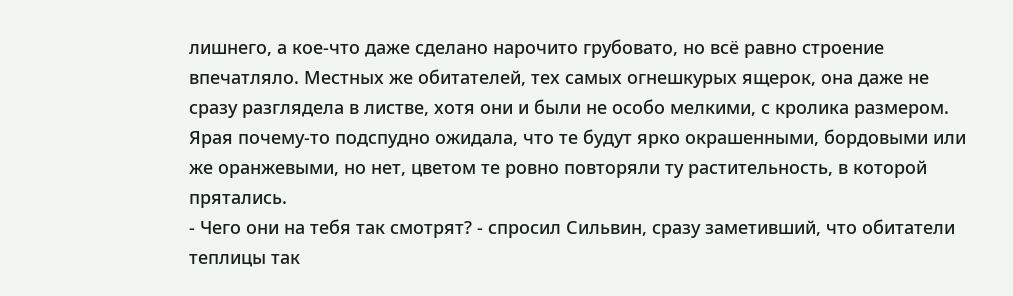лишнего, а кое-что даже сделано нарочито грубовато, но всё равно строение впечатляло. Местных же обитателей, тех самых огнешкурых ящерок, она даже не сразу разглядела в листве, хотя они и были не особо мелкими, с кролика размером. Ярая почему-то подспудно ожидала, что те будут ярко окрашенными, бордовыми или же оранжевыми, но нет, цветом те ровно повторяли ту растительность, в которой прятались.
- Чего они на тебя так смотрят? - спросил Сильвин, сразу заметивший, что обитатели теплицы так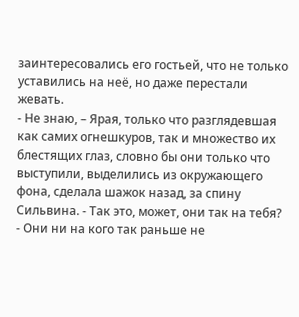заинтересовались его гостьей, что не только уставились на неё, но даже перестали жевать.
- Не знаю, – Ярая, только что разглядевшая как самих огнешкуров, так и множество их блестящих глаз, словно бы они только что выступили, выделились из окружающего фона, сделала шажок назад, за спину Сильвина. - Так это, может, они так на тебя?
- Они ни на кого так раньше не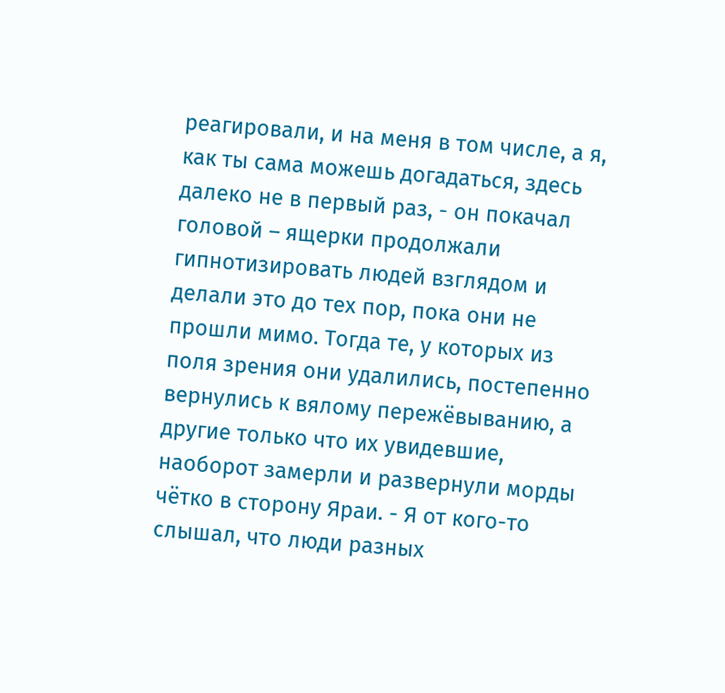реагировали, и на меня в том числе, а я, как ты сама можешь догадаться, здесь далеко не в первый раз, - он покачал головой – ящерки продолжали гипнотизировать людей взглядом и делали это до тех пор, пока они не прошли мимо. Тогда те, у которых из поля зрения они удалились, постепенно вернулись к вялому пережёвыванию, а другие только что их увидевшие, наоборот замерли и развернули морды чётко в сторону Яраи. - Я от кого-то слышал, что люди разных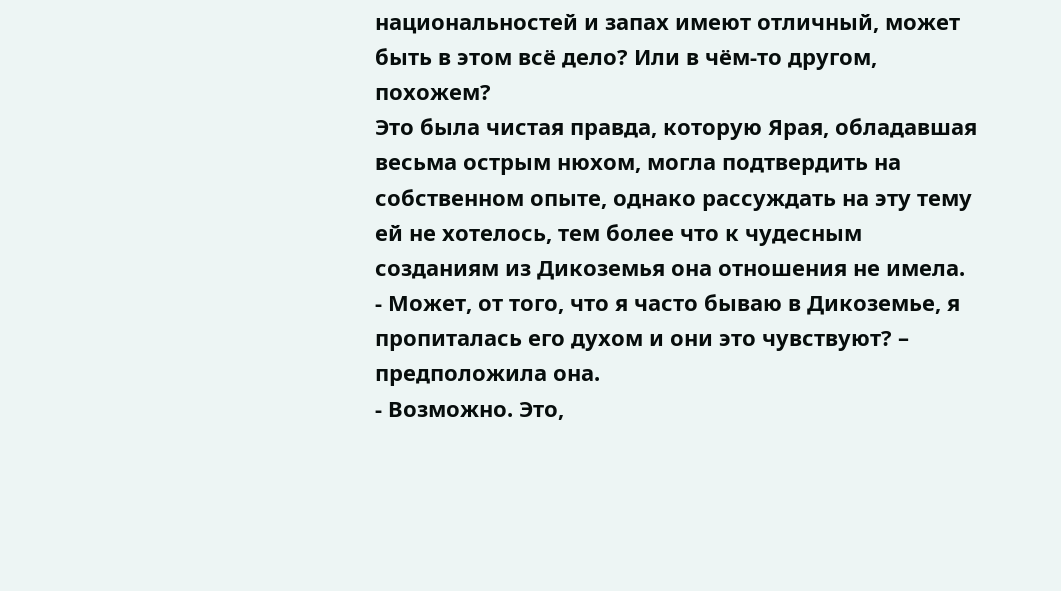национальностей и запах имеют отличный, может быть в этом всё дело? Или в чём-то другом, похожем?
Это была чистая правда, которую Ярая, обладавшая весьма острым нюхом, могла подтвердить на собственном опыте, однако рассуждать на эту тему ей не хотелось, тем более что к чудесным созданиям из Дикоземья она отношения не имела.
- Может, от того, что я часто бываю в Дикоземье, я пропиталась его духом и они это чувствуют? – предположила она.
- Возможно. Это,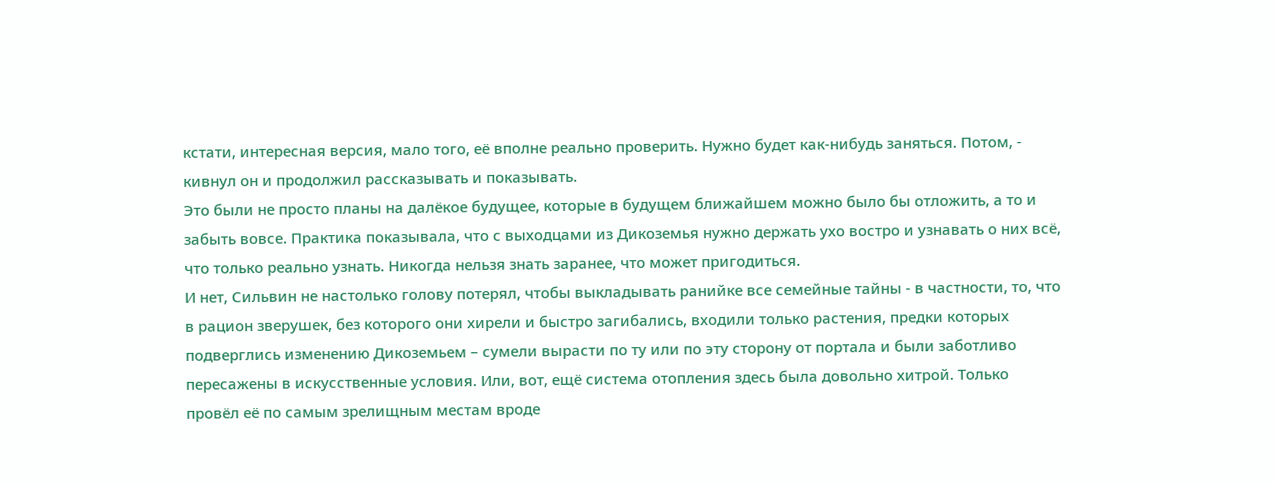кстати, интересная версия, мало того, её вполне реально проверить. Нужно будет как-нибудь заняться. Потом, - кивнул он и продолжил рассказывать и показывать.
Это были не просто планы на далёкое будущее, которые в будущем ближайшем можно было бы отложить, а то и забыть вовсе. Практика показывала, что с выходцами из Дикоземья нужно держать ухо востро и узнавать о них всё, что только реально узнать. Никoгда нельзя знать заранее, что может пригодиться.
И нет, Сильвин не настолько голову потерял, чтобы выкладывать ранийке все семейные тайны - в частности, то, что в рацион зверушек, без которого они хирели и быстро загибались, входили только растения, предки которых подверглись изменению Дикоземьем – сумели вырасти по ту или по эту сторону от портала и были заботливо пересажены в искусственные условия. Или, вот, ещё система отопления здесь была довольно хитрой. Только провёл её по самым зрелищным местам вроде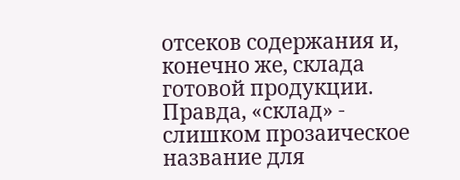отсеков содержания и, конечно же, склада готовой продукции.
Правда, «склад» - слишком прозаическое название для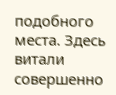подобного места. Здесь витали совершенно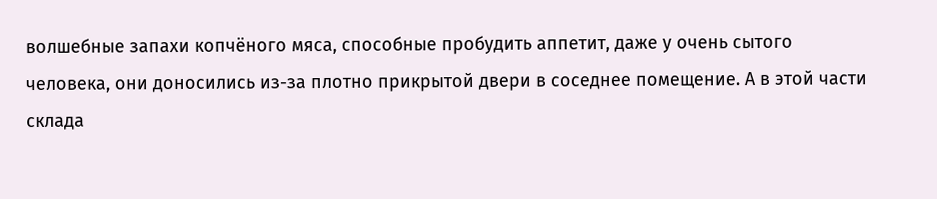волшебные запахи кoпчёного мяса, способные пробудить аппетит, даже у очень сытого человека, они доносились из-за плотно прикрытой двери в соседнее помещение. А в этой части склада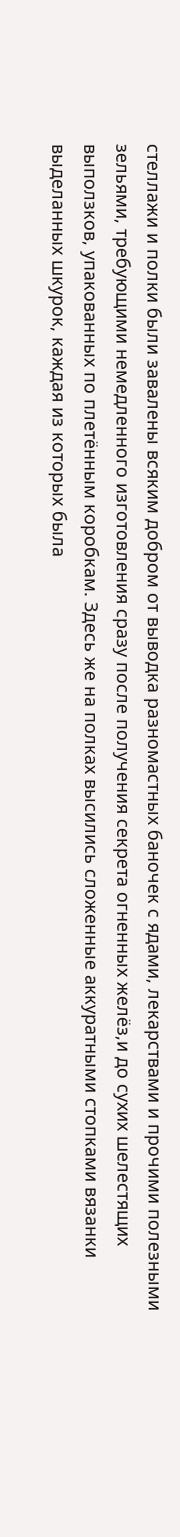стеллажи и полки были завалены всяким добром от выводка разномастных баночек с ядами, лекарствами и прочими полезными зельями, требующими немедленного изготовления сразу после получения секрета огненных желёз,и до сухих шелестящих выползков, упакованных по плетённым коробкам. Здесь же на полках высились сложенные аккуратными стопками вязанки выделанных шкурок, каждая из которых была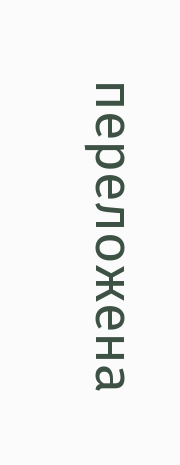переложена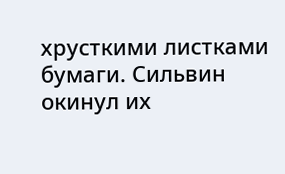хрусткими листками бумаги. Сильвин окинул их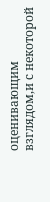оценивающим взглядом,и с некоторой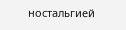ностальгией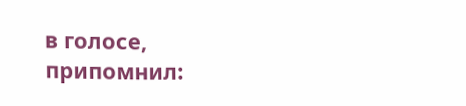в голосе, припомнил: